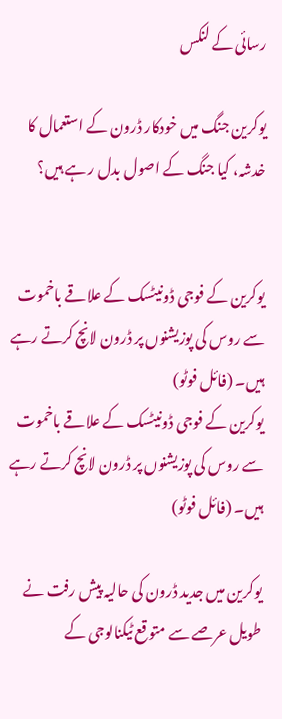رسائی کے لنکس

یوکرین جنگ میں خودکار ڈرون کے استعمال کا خدشہ، کیا جنگ کے اصول بدل ر ہے ہیں؟


یوکرین کے فوجی ڈونیٹسک کے علاقے باخموت سے روس کی پوزیشنوں پر ڈرون لانچ کرتے رہے ہیں۔ (فائل فوٹو)
یوکرین کے فوجی ڈونیٹسک کے علاقے باخموت سے روس کی پوزیشنوں پر ڈرون لانچ کرتے رہے ہیں۔ (فائل فوٹو)

یوکرین میں جدید ڈرون کی حالیہ پیش رفت نے طویل عرصے سے متوقع ٹیکنالوجی کے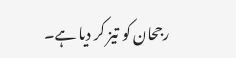رجحان کو تیز کر دیا ہے۔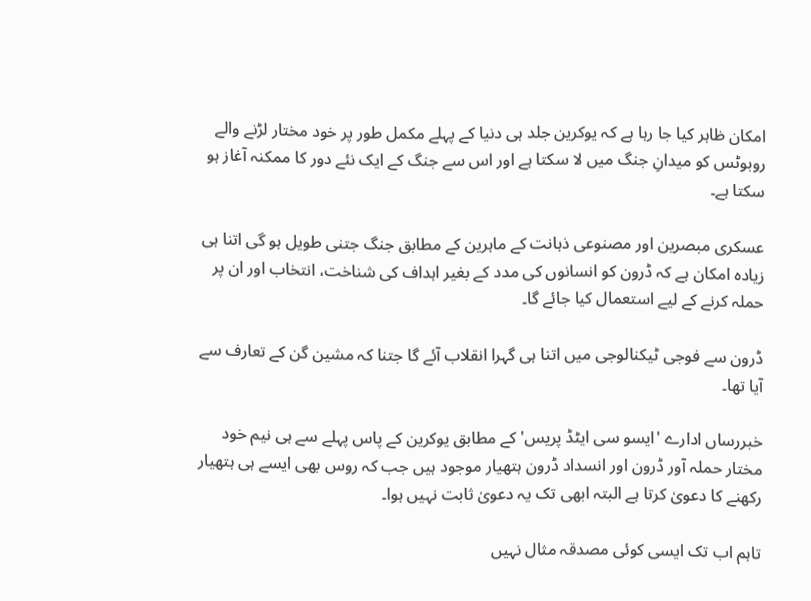امکان ظاہر کیا جا رہا ہے کہ یوکرین جلد ہی دنیا کے پہلے مکمل طور پر خود مختار لڑنے والے روبوٹس کو میدانِ جنگ میں لا سکتا ہے اور اس سے جنگ کے ایک نئے دور کا ممکنہ آغاز ہو سکتا ہے۔

عسکری مبصرین اور مصنوعی ذہانت کے ماہرین کے مطابق جنگ جتنی طویل ہو گی اتنا ہی زیادہ امکان ہے کہ ڈرون کو انسانوں کی مدد کے بغیر اہداف کی شناخت، انتخاب اور ان پر حملہ کرنے کے لیے استعمال کیا جائے گا۔

ڈرون سے فوجی ٹیکنالوجی میں اتنا ہی گہرا انقلاب آئے گا جتنا کہ مشین گن کے تعارف سے آیا تھا۔

خبررساں ادارے 'ایسو سی ایٹڈ پریس' کے مطابق یوکرین کے پاس پہلے سے ہی نیم خود مختار حملہ آور ڈرون اور انسداد ڈرون ہتھیار موجود ہیں جب کہ روس بھی ایسے ہی ہتھیار رکھنے کا دعویٰ کرتا ہے البتہ ابھی تک یہ دعویٰ ثابت نہیں ہوا۔

تاہم اب تک ایسی کوئی مصدقہ مثال نہیں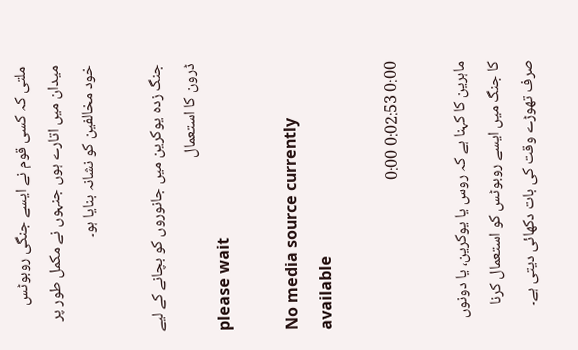ملتی کہ کسی قوم نے ایسے جنگی روبوٹس میدان میں اتارے ہوں جنہوں نے مکمل طور پر خود مخالفین کو نشانہ بنایا ہو۔

جنگ زدہ یوکرین میں جانوروں کو بچانے کے لیے ڈرون کا استعمال
please wait

No media source currently available

0:00 0:02:53 0:00

ماہرین کا کہنا ہے کہ روس یا یوکرین، یا دونوں کا جنگ میں ایسے روبوٹس کو استعمال کرنا صرف تھوڑے وقت کی بات دکھائی دیتی ہے۔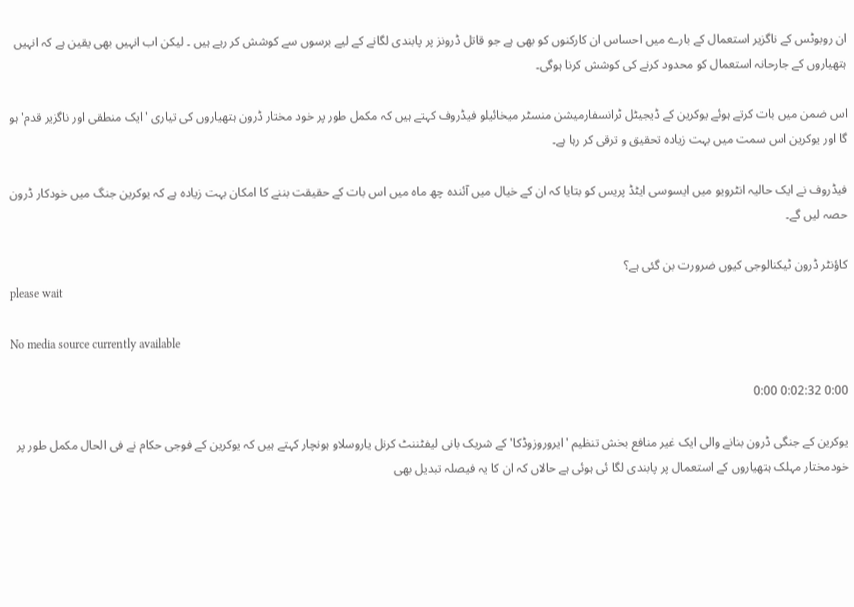ان روبوٹس کے ناگزیر استعمال کے بارے میں احساس ان کارکنوں کو بھی ہے جو قاتل ڈرونز پر پابندی لگانے کے لیے برسوں سے کوشش کر رہے ہیں ۔ لیکن اب انہیں بھی یقین ہے کہ انہیں ہتھیاروں کے جارحانہ استعمال کو محدود کرنے کی کوشش کرنا ہوگی۔

اس ضمن میں بات کرتے ہوئے یوکرین کے ڈیجیٹل ٹرانسفارمیشن منسٹر میخائیلو فیڈروف کہتے ہیں کہ مکمل طور پر خود مختار ڈرون ہتھیاروں کی تیاری 'ایک منطقی اور ناگزیر قدم' ہو گا اور یوکرین اس سمت میں بہت زیادہ تحقیق و ترقی کر رہا ہے۔

فیڈروف نے ایک حالیہ انٹرویو میں ایسوسی ایٹڈ پریس کو بتایا کہ ان کے خیال میں آئندہ چھ ماہ میں اس بات کے حقیقت بننے کا امکان بہت زیادہ ہے کہ یوکرین جنگ میں خودکار ڈرون حصہ لیں گے۔

کاؤنٹر ڈرون ٹیکنالوجی کیوں ضرورت بن گئی ہے؟
please wait

No media source currently available

0:00 0:02:32 0:00

یوکرین کے جنگی ڈرون بنانے والی ایک غیر منافع بخش تنظیم 'ایروروزوڈکا' کے شریک بانی لیفٹننٹ کرنل یاروسلاو ہونچار کہتے ہیں کہ یوکرین کے فوجی حکام نے فی الحال مکمل طور پر خودمختار مہلک ہتھیاروں کے استعمال پر پابندی لگا ئی ہوئی ہے حالاں کہ ان کا یہ فیصلہ تبدیل بھی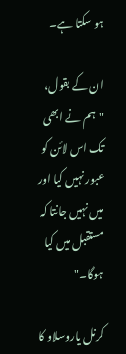ہو سکتا ہے۔

ان کے بقول، "ہم نے ابھی تک اس لائن کو عبور نہیں کیا اور میں نہیں جانتا کہ مستقبل میں کیا ہوگا۔"

کرنل یاروسلاو کا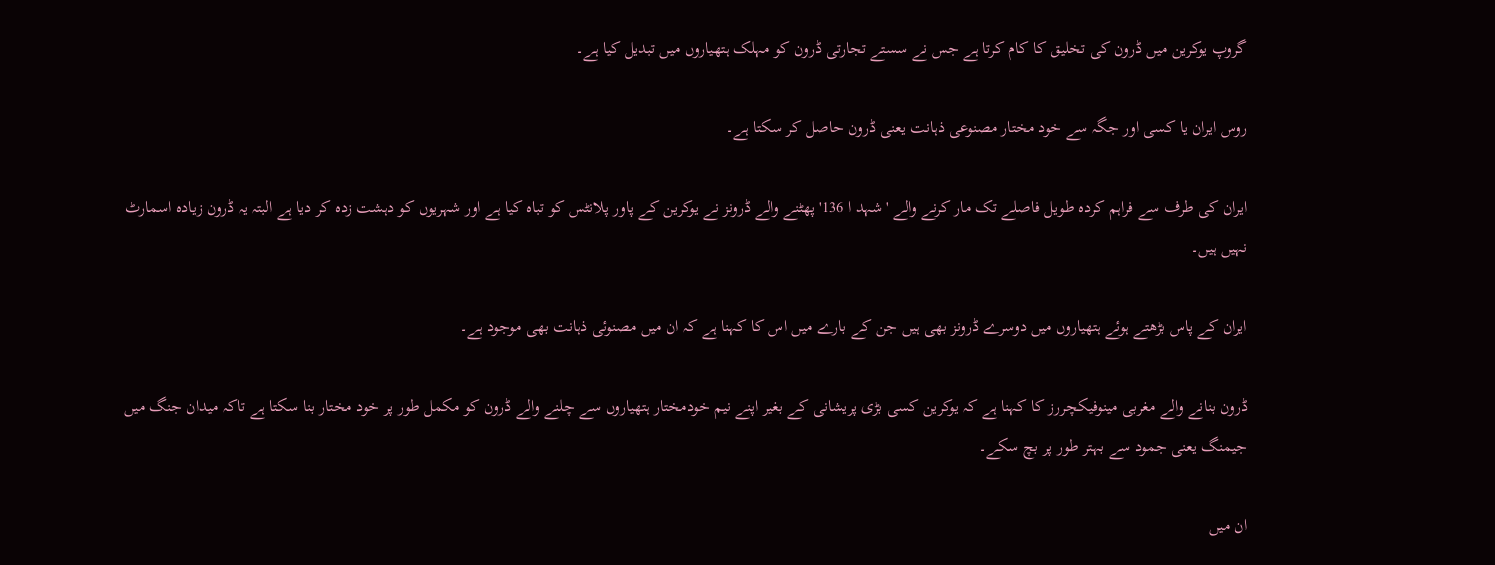گروپ یوکرین میں ڈرون کی تخلیق کا کام کرتا ہے جس نے سستے تجارتی ڈرون کو مہلک ہتھیاروں میں تبدیل کیا ہے۔

روس ایران یا کسی اور جگہ سے خود مختار مصنوعی ذہانت یعنی ڈرون حاصل کر سکتا ہے۔

ایران کی طرف سے فراہم کردہ طویل فاصلے تک مار کرنے والے 'شہد ا 136' پھٹنے والے ڈرونز نے یوکرین کے پاور پلانٹس کو تباہ کیا ہے اور شہریوں کو دہشت زدہ کر دیا ہے البتہ یہ ڈرون زیادہ اسمارٹ نہیں ہیں۔

ایران کے پاس بڑھتے ہوئے ہتھیاروں میں دوسرے ڈرونز بھی ہیں جن کے بارے میں اس کا کہنا ہے کہ ان میں مصنوئی ذہانت بھی موجود ہے۔

ڈرون بنانے والے مغربی مینوفیکچررز کا کہنا ہے کہ یوکرین کسی بڑی پریشانی کے بغیر اپنے نیم خودمختار ہتھیاروں سے چلنے والے ڈرون کو مکمل طور پر خود مختار بنا سکتا ہے تاکہ میدان جنگ میں جیمنگ یعنی جمود سے بہتر طور پر بچ سکے۔

ان میں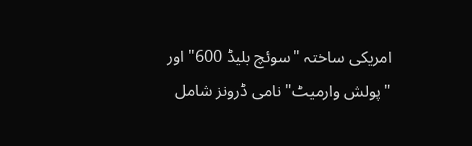امریکی ساختہ "سوئچ بلیڈ 600" اور "پولش وارمیٹ" نامی ڈرونز شامل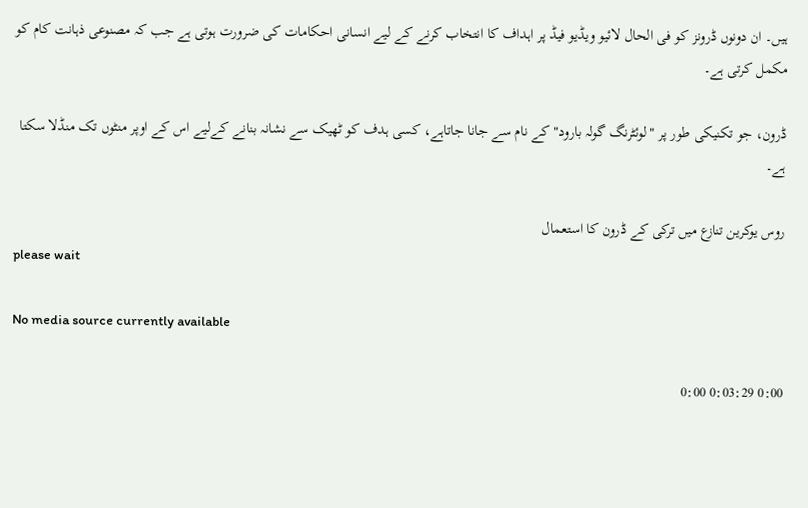ہیں۔ ان دونوں ڈرونز کو فی الحال لائیو ویڈیو فیڈ پر اہداف کا انتخاب کرنے کے لیے انسانی احکامات کی ضرورت ہوتی ہے جب کہ مصنوعی ذہانت کام کو مکمل کرتی ہے۔

ڈرون، جو تکنیکی طور پر "لوئٹرنگ گولہ بارود" کے نام سے جانا جاتاہے، کسی ہدف کو ٹھیک سے نشانہ بنانے کےلیے اس کے اوپر منٹوں تک منڈلا سکتا ہے۔

روس یوکرین تنازع میں ترکی کے ڈرون کا استعمال
please wait

No media source currently available

0:00 0:03:29 0:00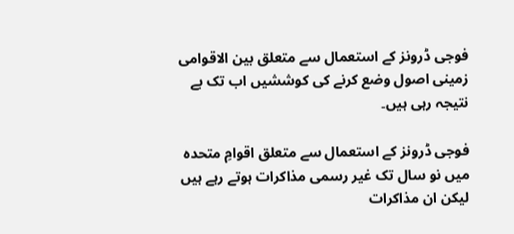فوجی ڈرونز کے استعمال سے متعلق بین الاقوامی زمینی اصول وضع کرنے کی کوششیں اب تک بے نتیجہ رہی ہیں۔

فوجی ڈرونز کے استعمال سے متعلق اقوامِ متحدہ میں نو سال تک غیر رسمی مذاکرات ہوتے رہے ہیں لیکن ان مذاکرات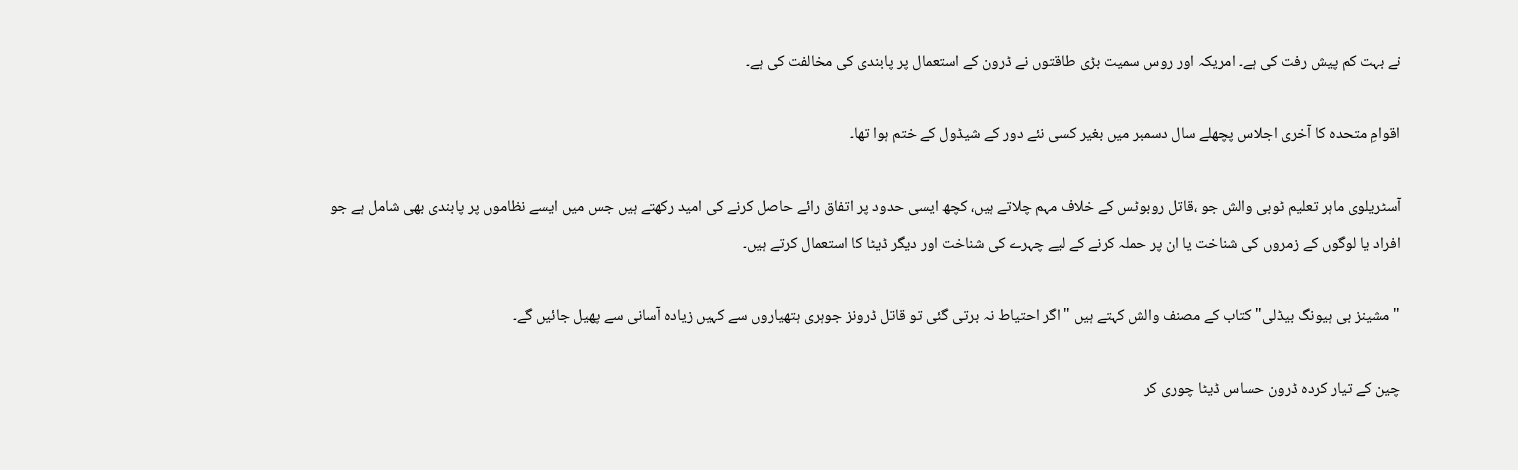نے بہت کم پیش رفت کی ہے۔ امریکہ اور روس سمیت بڑی طاقتوں نے ڈرون کے استعمال پر پابندی کی مخالفت کی ہے۔

اقوامِ متحدہ کا آخری اجلاس پچھلے سال دسمبر میں بغیر کسی نئے دور کے شیڈول کے ختم ہوا تھا۔

آسٹریلوی ماہر تعلیم ٹوبی والش جو ،قاتل روبوٹس کے خلاف مہم چلاتے ہیں، کچھ ایسی حدود پر اتفاق رائے حاصل کرنے کی امید رکھتے ہیں جس میں ایسے نظاموں پر پابندی بھی شامل ہے جو افراد یا لوگوں کے زمروں کی شناخت یا ان پر حملہ کرنے کے لیے چہرے کی شناخت اور دیگر ڈیٹا کا استعمال کرتے ہیں۔

" مشینز بی ہیونگ بیڈلی" کتاب کے مصنف والش کہتے ہیں "اگر احتیاط نہ برتی گئی تو قاتل ڈرونز جوہری ہتھیاروں سے کہیں زیادہ آسانی سے پھیل جائیں گے۔

چین کے تیار کردہ ڈرون حساس ڈیٹا چوری کر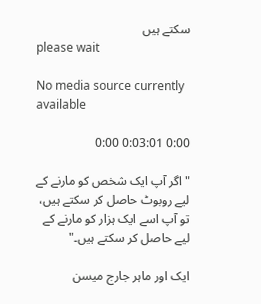سکتے ہیں
please wait

No media source currently available

0:00 0:03:01 0:00

"اگر آپ ایک شخص کو مارنے کے لیے روبوٹ حاصل کر سکتے ہیں، تو آپ اسے ایک ہزار کو مارنے کے لیے حاصل کر سکتے ہیں۔"

ایک اور ماہر جارج میسن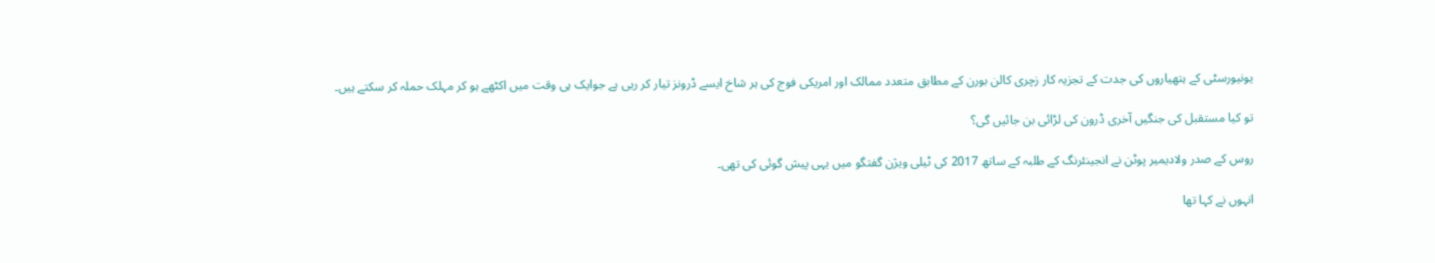یونیورسٹی کے ہتھیاروں کی جدت کے تجزیہ کار زچری کالن بورن کے مطابق متعدد ممالک اور امریکی فوج کی ہر شاخ ایسے ڈرونز تیار کر رہی ہے جوایک ہی وقت میں اکٹھے ہو کر مہلک حملہ کر سکتے ہیں۔

تو کیا مستقبل کی جنگیں آخری ڈرون کی لڑائی بن جائیں گی؟

روس کے صدر ولادیمیر پوٹن نے انجینئرنگ کے طلبہ کے ساتھ 2017 کی ٹیلی ویژن گفتگو میں یہی پیش گوئی کی تھی۔

انہوں نے کہا تھا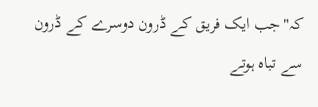کہ"جب ایک فریق کے ڈرون دوسرے کے ڈرون سے تباہ ہوتے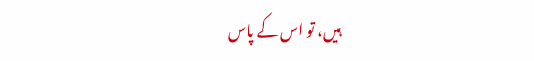ہیں، تو اس کے پاس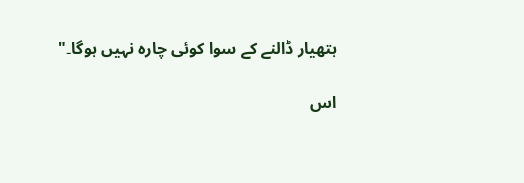ہتھیار ڈالنے کے سوا کوئی چارہ نہیں ہوگا۔"

اس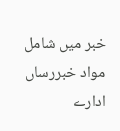خبر میں شامل مواد خبررساں ادارے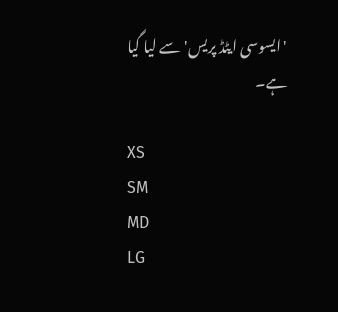'ایسوسی ایٹڈ پریس' سے لیا گیا ہے۔

XS
SM
MD
LG